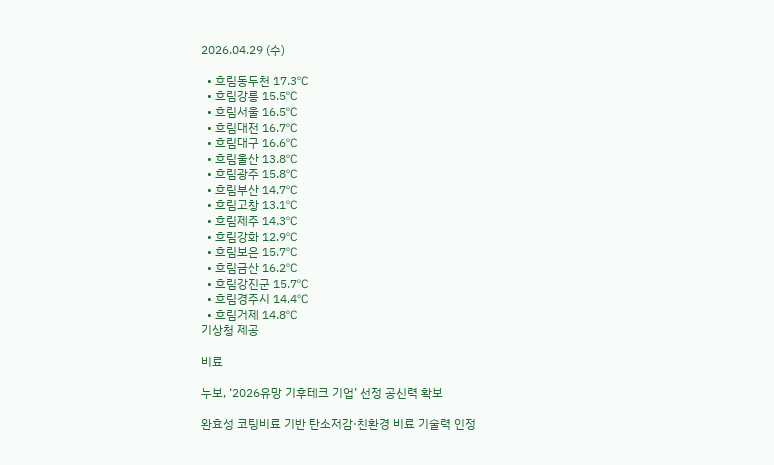2026.04.29 (수)

  • 흐림동두천 17.3℃
  • 흐림강릉 15.5℃
  • 흐림서울 16.5℃
  • 흐림대전 16.7℃
  • 흐림대구 16.6℃
  • 흐림울산 13.8℃
  • 흐림광주 15.8℃
  • 흐림부산 14.7℃
  • 흐림고창 13.1℃
  • 흐림제주 14.3℃
  • 흐림강화 12.9℃
  • 흐림보은 15.7℃
  • 흐림금산 16.2℃
  • 흐림강진군 15.7℃
  • 흐림경주시 14.4℃
  • 흐림거제 14.8℃
기상청 제공

비료

누보, ‘2026유망 기후테크 기업’ 선정 공신력 확보

완효성 코팅비료 기반 탄소저감·친환경 비료 기술력 인정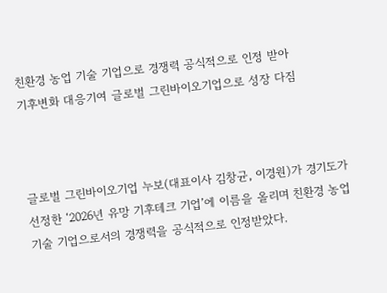친환경 농업 기술 기업으로 경쟁력 공식적으로 인정 받아
기후변화 대응기여 글로벌 그린바이오기업으로 성장 다짐



글로벌 그린바이오기업 누보(대표이사 김창균, 이경원)가 경기도가 선정한 ‘2026년 유망 기후테크 기업’에 이름을 올리며 친환경 농업 기술 기업으로서의 경쟁력을 공식적으로 인정받았다.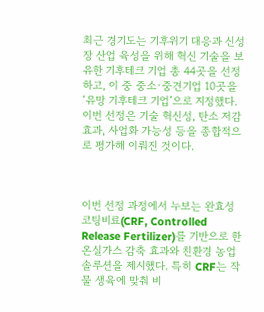최근 경기도는 기후위기 대응과 신성장 산업 육성을 위해 혁신 기술을 보유한 기후테크 기업 총 44곳을 선정하고, 이 중 중소·중견기업 10곳을 ‘유망 기후테크 기업’으로 지정했다. 이번 선정은 기술 혁신성, 탄소 저감효과, 사업화 가능성 등을 종합적으로 평가해 이뤄진 것이다.



이번 선정 과정에서 누보는 완효성 코팅비료(CRF, Controlled Release Fertilizer)를 기반으로 한 온실가스 감축 효과와 친환경 농업 솔루션을 제시했다. 특히 CRF는 작물 생육에 맞춰 비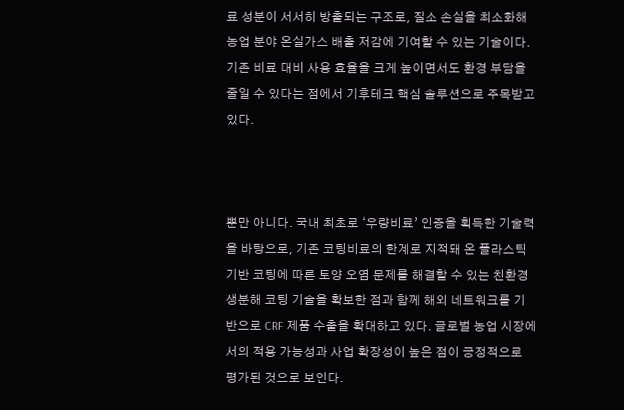료 성분이 서서히 방출되는 구조로, 질소 손실을 최소화해 농업 분야 온실가스 배출 저감에 기여할 수 있는 기술이다. 기존 비료 대비 사용 효율을 크게 높이면서도 환경 부담을 줄일 수 있다는 점에서 기후테크 핵심 솔루션으로 주목받고 있다.



뿐만 아니다. 국내 최초로 ‘우량비료’ 인증을 획득한 기술력을 바탕으로, 기존 코팅비료의 한계로 지적돼 온 플라스틱 기반 코팅에 따른 토양 오염 문제를 해결할 수 있는 친환경 생분해 코팅 기술을 확보한 점과 함께 해외 네트워크를 기반으로 CRF 제품 수출을 확대하고 있다. 글로벌 농업 시장에서의 적용 가능성과 사업 확장성이 높은 점이 긍정적으로 평가된 것으로 보인다.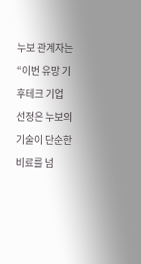누보 관계자는 “이번 유망 기후테크 기업 선정은 누보의 기술이 단순한 비료를 넘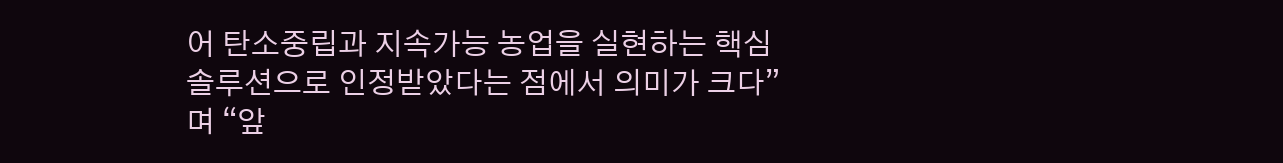어 탄소중립과 지속가능 농업을 실현하는 핵심 솔루션으로 인정받았다는 점에서 의미가 크다”며 “앞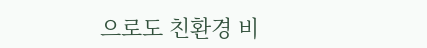으로도 친환경 비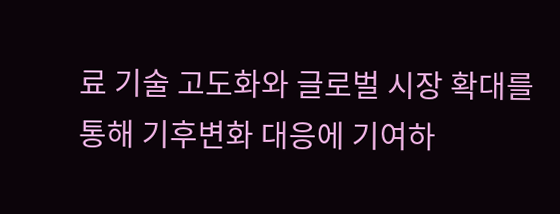료 기술 고도화와 글로벌 시장 확대를 통해 기후변화 대응에 기여하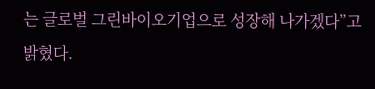는 글로벌 그린바이오기업으로 성장해 나가겠다”고 밝혔다.